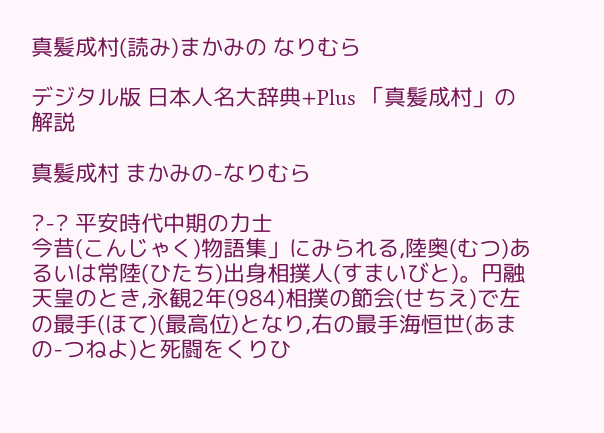真髪成村(読み)まかみの なりむら

デジタル版 日本人名大辞典+Plus 「真髪成村」の解説

真髪成村 まかみの-なりむら

?-? 平安時代中期の力士
今昔(こんじゃく)物語集」にみられる,陸奥(むつ)あるいは常陸(ひたち)出身相撲人(すまいびと)。円融天皇のとき,永観2年(984)相撲の節会(せちえ)で左の最手(ほて)(最高位)となり,右の最手海恒世(あまの-つねよ)と死闘をくりひ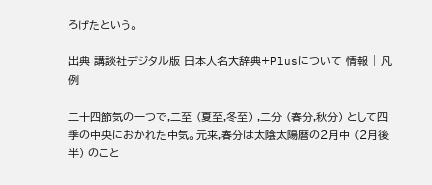ろげたという。

出典 講談社デジタル版 日本人名大辞典+Plusについて 情報 | 凡例

二十四節気の一つで,二至 (夏至,冬至) ,二分 (春分,秋分) として四季の中央におかれた中気。元来,春分は太陰太陽暦の2月中 (2月後半) のこと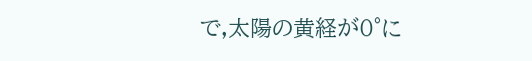で,太陽の黄経が0°に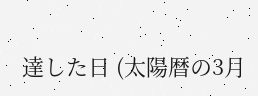達した日 (太陽暦の3月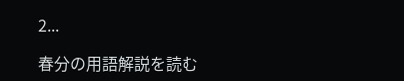2...

春分の用語解説を読む